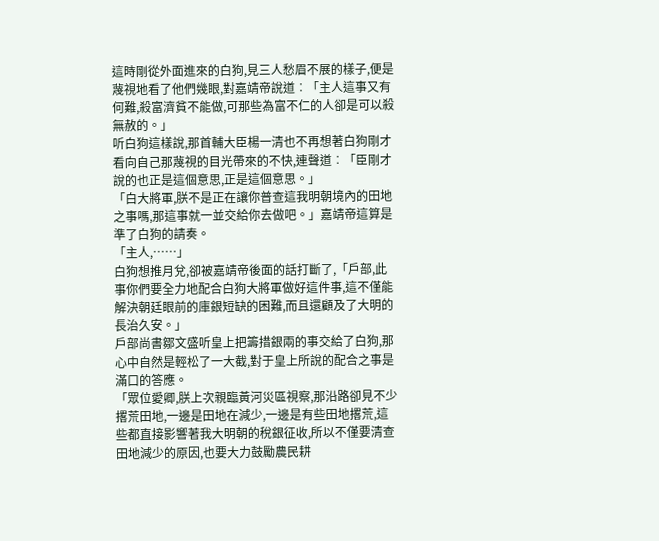這時剛從外面進來的白狗,見三人愁眉不展的樣子,便是蔑視地看了他們幾眼,對嘉靖帝說道︰「主人這事又有何難,殺富濟貧不能做,可那些為富不仁的人卻是可以殺無赦的。」
听白狗這樣說,那首輔大臣楊一清也不再想著白狗剛才看向自己那蔑視的目光帶來的不快,連聲道︰「臣剛才說的也正是這個意思,正是這個意思。」
「白大將軍,朕不是正在讓你普查這我明朝境內的田地之事嗎,那這事就一並交給你去做吧。」嘉靖帝這算是準了白狗的請奏。
「主人,……」
白狗想推月兌,卻被嘉靖帝後面的話打斷了,「戶部,此事你們要全力地配合白狗大將軍做好這件事,這不僅能解決朝廷眼前的庫銀短缺的困難,而且還顧及了大明的長治久安。」
戶部尚書鄒文盛听皇上把籌措銀兩的事交給了白狗,那心中自然是輕松了一大截,對于皇上所說的配合之事是滿口的答應。
「眾位愛卿,朕上次親臨黃河災區視察,那沿路卻見不少撂荒田地,一邊是田地在減少,一邊是有些田地撂荒,這些都直接影響著我大明朝的稅銀征收,所以不僅要清查田地減少的原因,也要大力鼓勵農民耕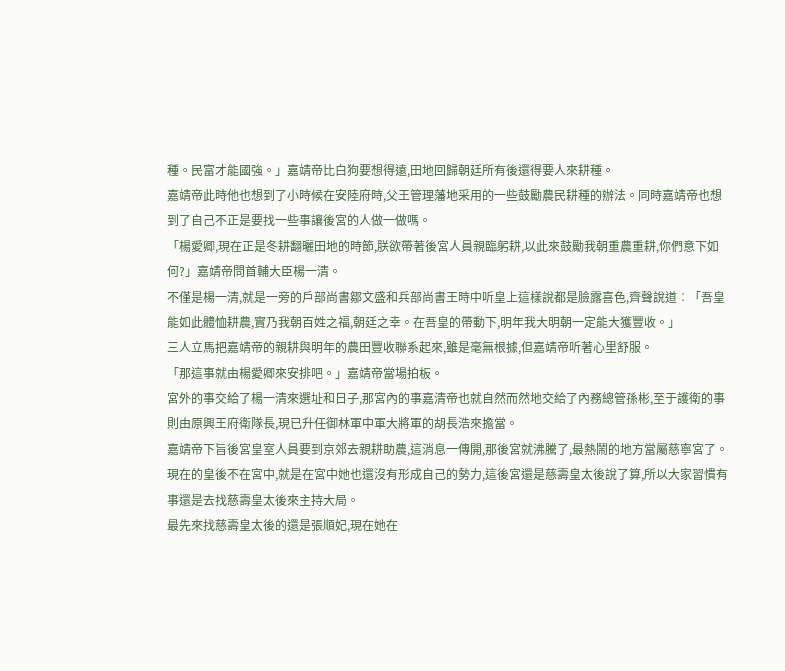種。民富才能國強。」嘉靖帝比白狗要想得遠,田地回歸朝廷所有後還得要人來耕種。
嘉靖帝此時他也想到了小時候在安陸府時,父王管理藩地采用的一些鼓勵農民耕種的辦法。同時嘉靖帝也想到了自己不正是要找一些事讓後宮的人做一做嗎。
「楊愛卿,現在正是冬耕翻曬田地的時節,朕欲帶著後宮人員親臨躬耕,以此來鼓勵我朝重農重耕,你們意下如何?」嘉靖帝問首輔大臣楊一清。
不僅是楊一清,就是一旁的戶部尚書鄒文盛和兵部尚書王時中听皇上這樣說都是臉露喜色,齊聲說道︰「吾皇能如此體恤耕農,實乃我朝百姓之福,朝廷之幸。在吾皇的帶動下,明年我大明朝一定能大獲豐收。」
三人立馬把嘉靖帝的親耕與明年的農田豐收聯系起來,雖是毫無根據,但嘉靖帝听著心里舒服。
「那這事就由楊愛卿來安排吧。」嘉靖帝當場拍板。
宮外的事交給了楊一清來選址和日子,那宮內的事嘉清帝也就自然而然地交給了內務總管孫彬,至于護衛的事則由原興王府衛隊長,現已升任御林軍中軍大將軍的胡長浩來擔當。
嘉靖帝下旨後宮皇室人員要到京郊去親耕助農,這消息一傳開,那後宮就沸騰了,最熱鬧的地方當屬慈寧宮了。
現在的皇後不在宮中,就是在宮中她也還沒有形成自己的勢力,這後宮還是慈壽皇太後說了算,所以大家習慣有事還是去找慈壽皇太後來主持大局。
最先來找慈壽皇太後的還是張順妃,現在她在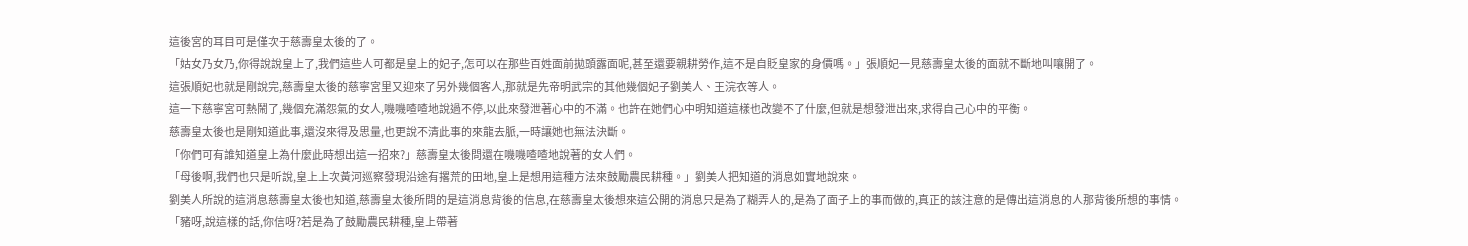這後宮的耳目可是僅次于慈壽皇太後的了。
「姑女乃女乃,你得說說皇上了,我們這些人可都是皇上的妃子,怎可以在那些百姓面前拋頭露面呢,甚至還要親耕勞作,這不是自貶皇家的身價嗎。」張順妃一見慈壽皇太後的面就不斷地叫嚷開了。
這張順妃也就是剛說完,慈壽皇太後的慈寧宮里又迎來了另外幾個客人,那就是先帝明武宗的其他幾個妃子劉美人、王浣衣等人。
這一下慈寧宮可熱鬧了,幾個充滿怨氣的女人,嘰嘰喳喳地說過不停,以此來發泄著心中的不滿。也許在她們心中明知道這樣也改變不了什麼,但就是想發泄出來,求得自己心中的平衡。
慈壽皇太後也是剛知道此事,還沒來得及思量,也更說不清此事的來龍去脈,一時讓她也無法決斷。
「你們可有誰知道皇上為什麼此時想出這一招來?」慈壽皇太後問還在嘰嘰喳喳地說著的女人們。
「母後啊,我們也只是听說,皇上上次黃河巡察發現沿途有撂荒的田地,皇上是想用這種方法來鼓勵農民耕種。」劉美人把知道的消息如實地說來。
劉美人所說的這消息慈壽皇太後也知道,慈壽皇太後所問的是這消息背後的信息,在慈壽皇太後想來這公開的消息只是為了糊弄人的,是為了面子上的事而做的,真正的該注意的是傳出這消息的人那背後所想的事情。
「豬呀,說這樣的話,你信呀?若是為了鼓勵農民耕種,皇上帶著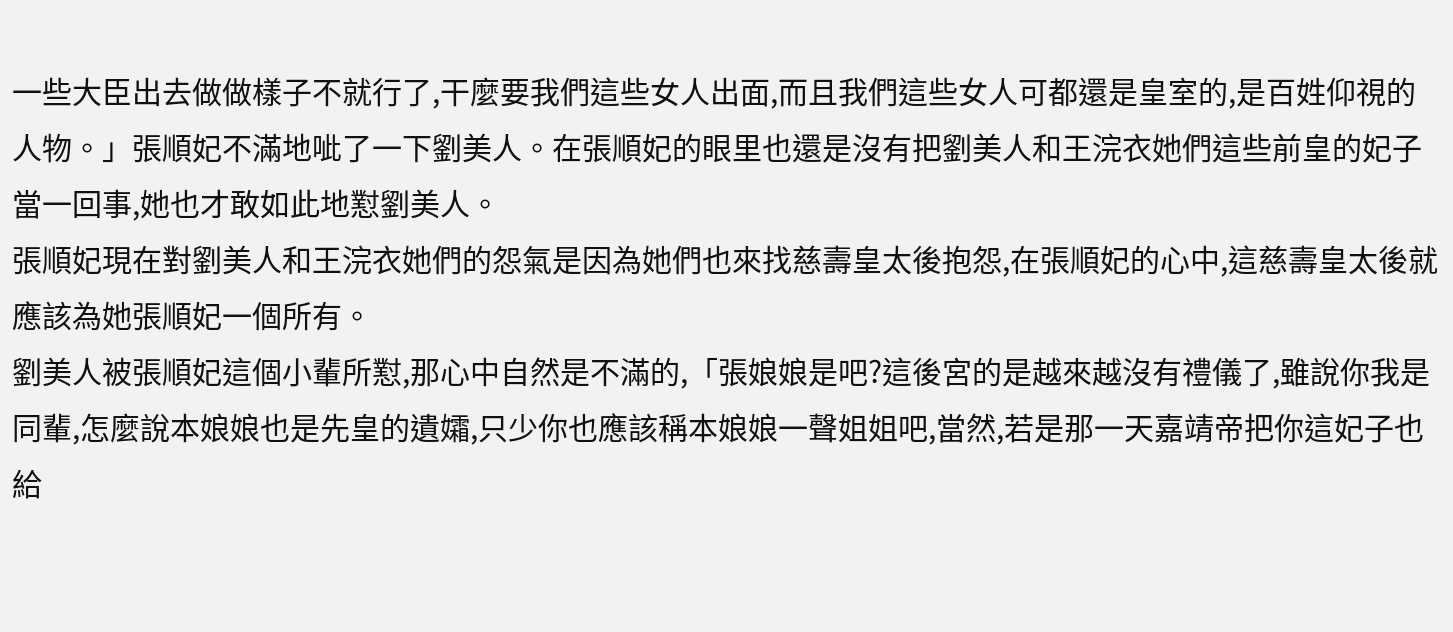一些大臣出去做做樣子不就行了,干麼要我們這些女人出面,而且我們這些女人可都還是皇室的,是百姓仰視的人物。」張順妃不滿地呲了一下劉美人。在張順妃的眼里也還是沒有把劉美人和王浣衣她們這些前皇的妃子當一回事,她也才敢如此地懟劉美人。
張順妃現在對劉美人和王浣衣她們的怨氣是因為她們也來找慈壽皇太後抱怨,在張順妃的心中,這慈壽皇太後就應該為她張順妃一個所有。
劉美人被張順妃這個小輩所懟,那心中自然是不滿的,「張娘娘是吧?這後宮的是越來越沒有禮儀了,雖說你我是同輩,怎麼說本娘娘也是先皇的遺孀,只少你也應該稱本娘娘一聲姐姐吧,當然,若是那一天嘉靖帝把你這妃子也給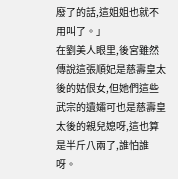廢了的話,這姐姐也就不用叫了。」
在劉美人眼里,後宮雖然傳說這張順妃是慈壽皇太後的姑佷女,但她們這些武宗的遺孀可也是慈壽皇太後的親兒媳呀,這也算是半斤八兩了,誰怕誰呀。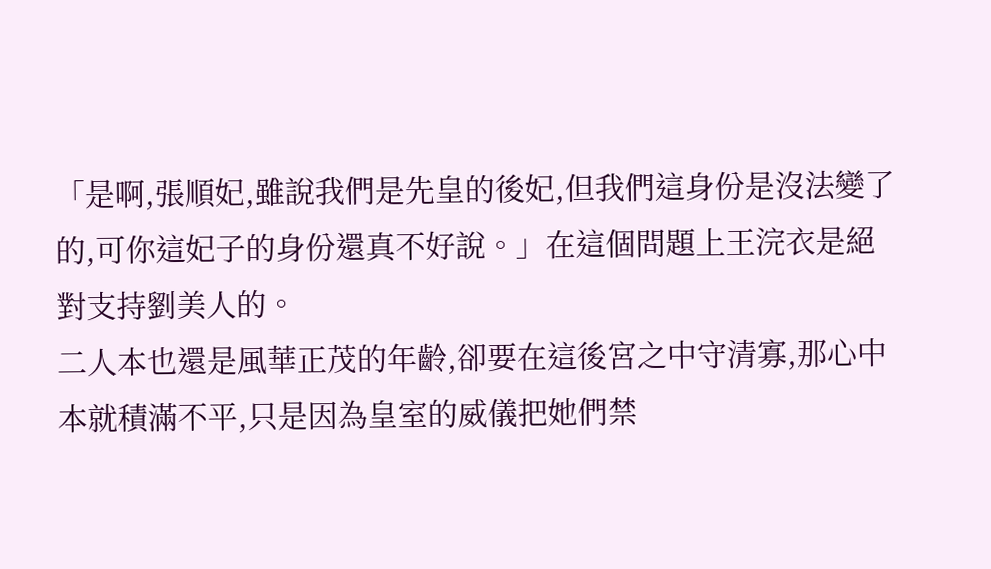「是啊,張順妃,雖說我們是先皇的後妃,但我們這身份是沒法變了的,可你這妃子的身份還真不好說。」在這個問題上王浣衣是絕對支持劉美人的。
二人本也還是風華正茂的年齡,卻要在這後宮之中守清寡,那心中本就積滿不平,只是因為皇室的威儀把她們禁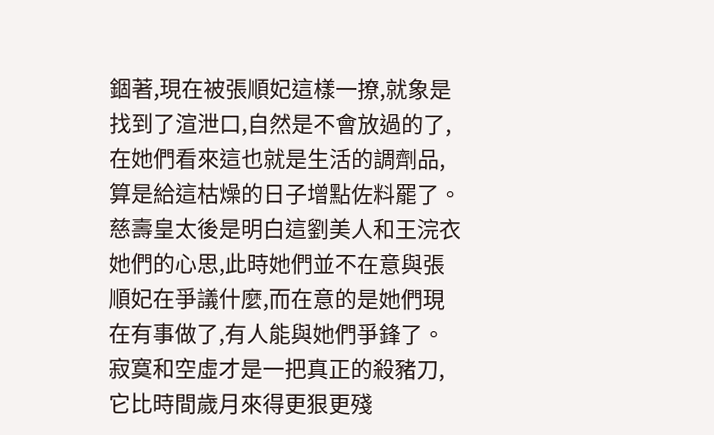錮著,現在被張順妃這樣一撩,就象是找到了渲泄口,自然是不會放過的了,在她們看來這也就是生活的調劑品,算是給這枯燥的日子增點佐料罷了。
慈壽皇太後是明白這劉美人和王浣衣她們的心思,此時她們並不在意與張順妃在爭議什麼,而在意的是她們現在有事做了,有人能與她們爭鋒了。寂寞和空虛才是一把真正的殺豬刀,它比時間歲月來得更狠更殘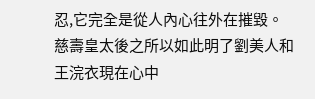忍,它完全是從人內心往外在摧毀。
慈壽皇太後之所以如此明了劉美人和王浣衣現在心中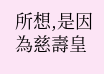所想,是因為慈壽皇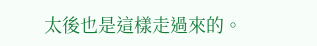太後也是這樣走過來的。